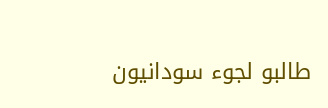طالبو لجوء سودانيون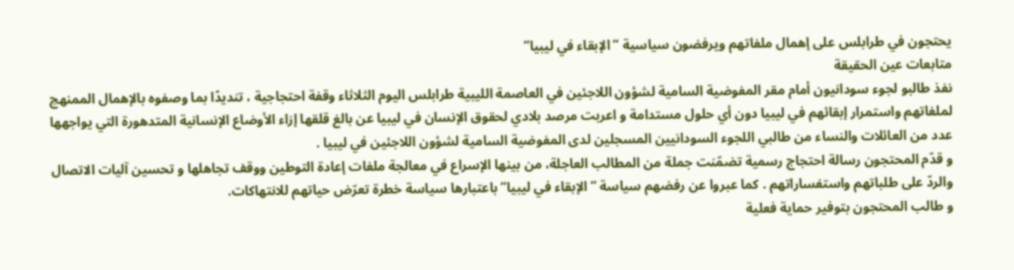يحتجون في طرابلس على إهمال ملفاتهم ويرفضون سياسية “الإبقاء في ليبيا”
متابعات عين الحقيقة
نفذ طالبو لجوء سودانيون أمام مقر المفوضية السامية لشؤون اللاجئين في العاصمة الليبية طرابلس اليوم الثلاثاء وقفة احتجاجية ، تنديدًا بما وصفوه بالإهمال الممنهج لملفاتهم واستمرار إبقائهم في ليبيا دون أي حلول مستدامة و اعربت مرصد بلادي لحقوق الإنسان في ليبيا عن بالغ قلقها إزاء الأوضاع الإنسانية المتدهورة التي يواجهها عدد من العائلات والنساء من طالبي اللجوء السودانيين المسجلين لدى المفوضية السامية لشؤون اللاجئين في ليبيا .
و قدّم المحتجون رسالة احتجاج رسمية تضمّنت جملة من المطالب العاجلة، من بينها الإسراع في معالجة ملفات إعادة التوطين ووقف تجاهلها و تحسين آليات الاتصال والردّ على طلباتهم واستفساراتهم . كما عبروا عن رفضهم سياسة “الإبقاء في ليبيا” باعتبارها سياسة خطرة تعرّض حياتهم للانتهاكات.
و طالب المحتجون بتوفير حماية فعلية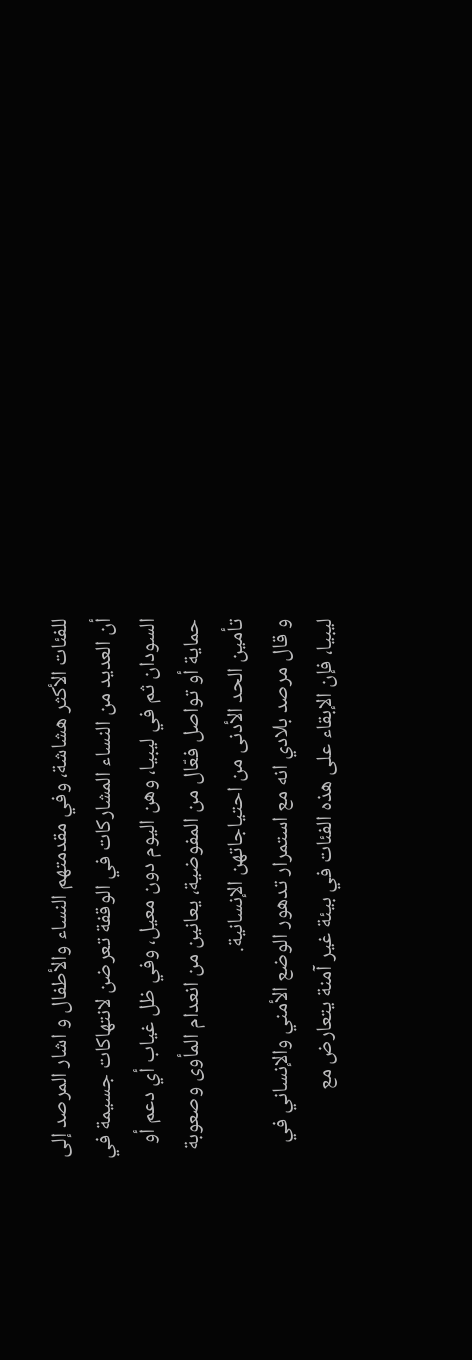للفئات الأكثر هشاشة، وفي مقدمتهم النساء والأطفال و اشار المرصد إلى أن العديد من النساء المشاركات في الوقفة تعرضن لانتهاكات جسيمة في السودان ثم في ليبيا، وهن اليوم دون معيل، وفي ظل غياب أي دعم أو حماية أو تواصل فعّال من المفوضية، يعانين من انعدام المأوى وصعوبة تأمين الحد الأدنى من احتياجاتهن الإنسانية.
و قال مرصد بلادي انه مع استمرار تدهور الوضع الأمني والإنساني في ليبيا، فإن الإبقاء على هذه الفئات في بيئة غير آمنة يتعارض مع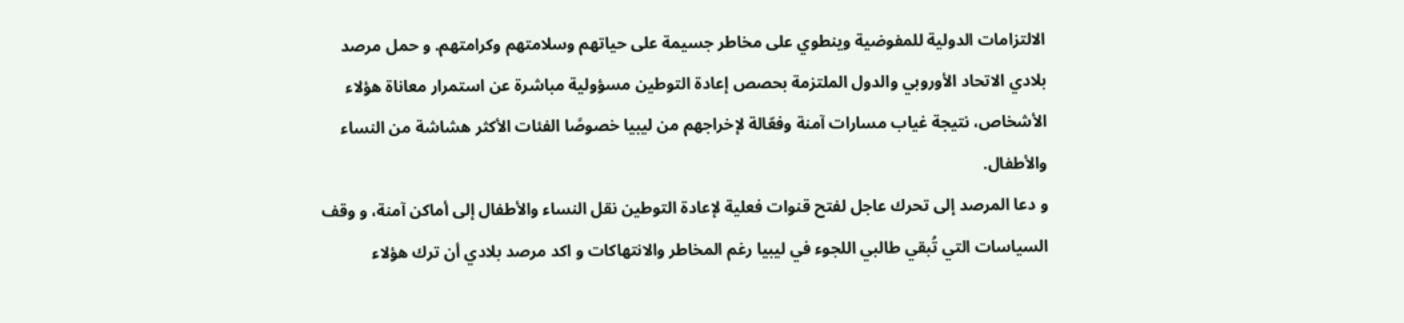الالتزامات الدولية للمفوضية وينطوي على مخاطر جسيمة على حياتهم وسلامتهم وكرامتهم. و حمل مرصد بلادي الاتحاد الأوروبي والدول الملتزمة بحصص إعادة التوطين مسؤولية مباشرة عن استمرار معاناة هؤلاء الأشخاص، نتيجة غياب مسارات آمنة وفعّالة لإخراجهم من ليبيا خصوصًا الفئات الأكثر هشاشة من النساء والأطفال.
و دعا المرصد إلى تحرك عاجل لفتح قنوات فعلية لإعادة التوطين نقل النساء والأطفال إلى أماكن آمنة، و وقف السياسات التي تُبقي طالبي اللجوء في ليبيا رغم المخاطر والانتهاكات و اكد مرصد بلادي أن ترك هؤلاء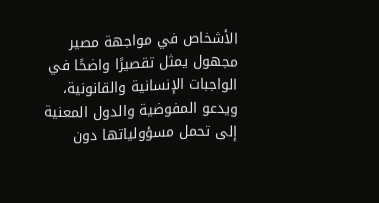الأشخاص في مواجهة مصير مجهول يمثل تقصيرًا واضحًا في الواجبات الإنسانية والقانونية، ويدعو المفوضية والدول المعنية إلى تحمل مسؤولياتها دون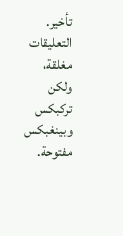تأخير.
التعليقات مغلقة، ولكن تركبكس وبينغبكس مفتوحة.